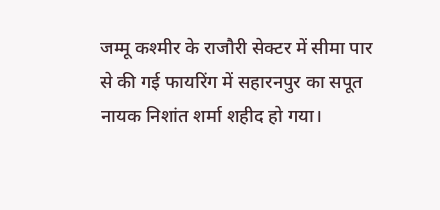जम्मू कश्मीर के राजौरी सेक्टर में सीमा पार से की गई फायरिंग में सहारनपुर का सपूत नायक निशांत शर्मा शहीद हो गया।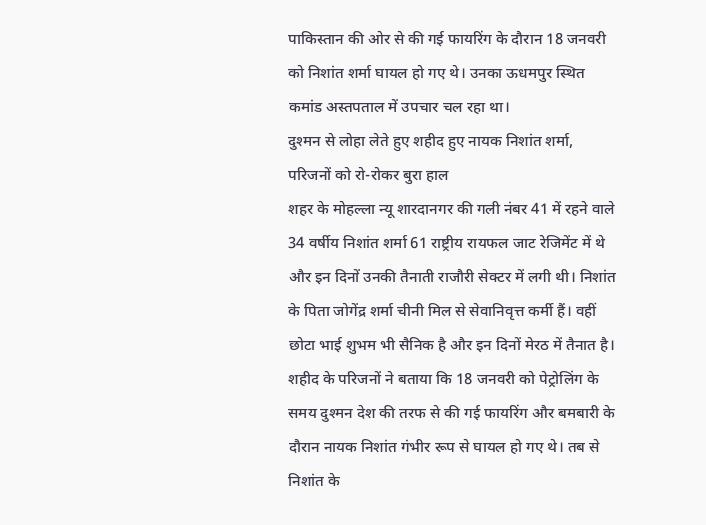पाकिस्तान की ओर से की गई फायरिंग के दौरान 18 जनवरी को निशांत शर्मा घायल हो गए थे। उनका ऊधमपुर स्थित कमांड अस्तपताल में उपचार चल रहा था।
दुश्मन से लोहा लेते हुए शहीद हुए नायक निशांत शर्मा, परिजनों को रो-रोकर बुरा हाल
शहर के मोहल्ला न्यू शारदानगर की गली नंबर 41 में रहने वाले 34 वर्षीय निशांत शर्मा 61 राष्ट्रीय रायफल जाट रेजिमेंट में थे और इन दिनों उनकी तैनाती राजौरी सेक्टर में लगी थी। निशांत के पिता जोगेंद्र शर्मा चीनी मिल से सेवानिवृत्त कर्मी हैं। वहीं छोटा भाई शुभम भी सैनिक है और इन दिनों मेरठ में तैनात है।
शहीद के परिजनों ने बताया कि 18 जनवरी को पेट्रोलिंग के समय दुश्मन देश की तरफ से की गई फायरिंग और बमबारी के दौरान नायक निशांत गंभीर रूप से घायल हो गए थे। तब से निशांत के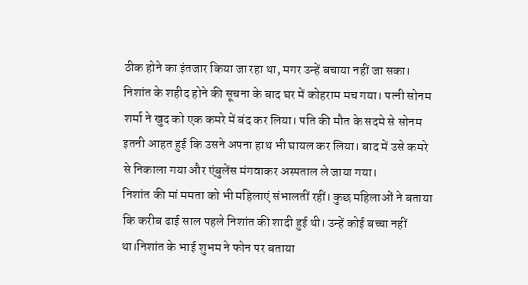ठीक होने का इंतजार किया जा रहा था, मगर उन्हें बचाया नहीं जा सका।
निशांत के शहीद होने की सूचना के बाद घर में कोहराम मच गया। पत्नी सोनम शर्मा ने खुद को एक कमरे में बंद कर लिया। पति की मौत के सदमे से सोनम इतनी आहत हुई कि उसने अपना हाथ भी घायल कर लिया। बाद में उसे कमरे से निकाला गया और एंबुलेंस मंगवाकर अस्पताल ले जाया गया।
निशांत की मां ममता को भी महिलाएं संभालतीं रहीं। कुछ महिलाओं ने बताया कि करीब ढाई साल पहले निशांत की शादी हुई थी। उन्हें कोई बच्चा नहीं था।निशांत के भाई शुभम ने फोन पर बताया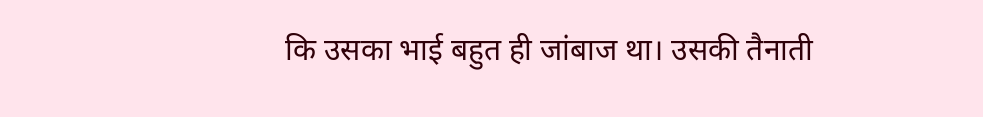कि उसका भाई बहुत ही जांबाज था। उसकी तैनाती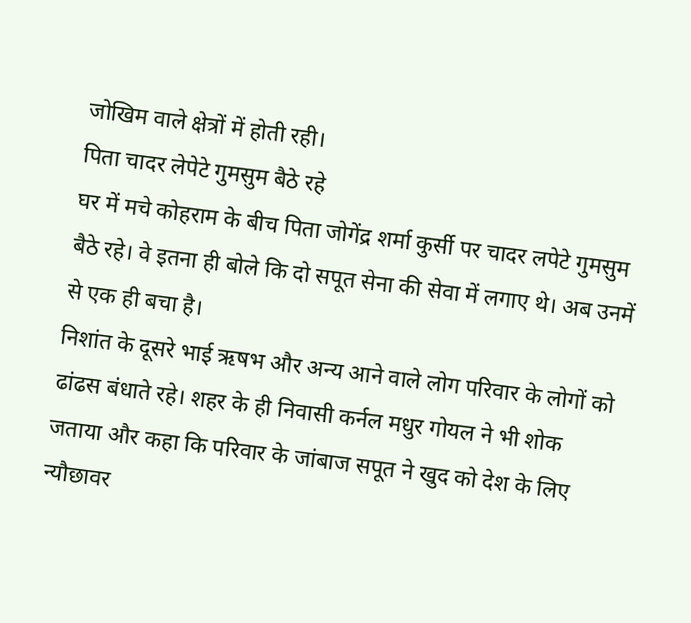जोखिम वाले क्षेत्रों में होती रही।
पिता चादर लेपेटे गुमसुम बैठे रहे
घर में मचे कोहराम के बीच पिता जोगेंद्र शर्मा कुर्सी पर चादर लपेटे गुमसुम बैठे रहे। वे इतना ही बोले कि दो सपूत सेना की सेवा में लगाए थे। अब उनमें से एक ही बचा है।
निशांत के दूसरे भाई ऋषभ और अन्य आने वाले लोग परिवार के लोगों को ढांढस बंधाते रहे। शहर के ही निवासी कर्नल मधुर गोयल ने भी शोक जताया और कहा कि परिवार के जांबाज सपूत ने खुद को देश के लिए न्यौछावर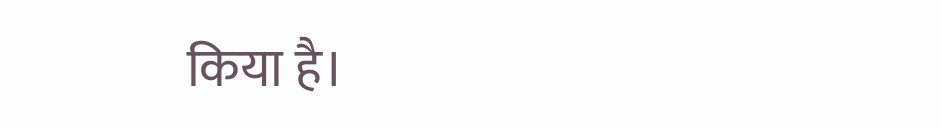किया है।